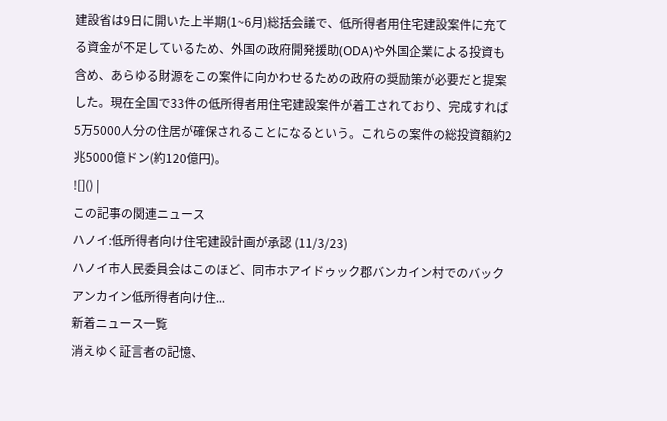建設省は9日に開いた上半期(1~6月)総括会議で、低所得者用住宅建設案件に充てる資金が不足しているため、外国の政府開発援助(ODA)や外国企業による投資も含め、あらゆる財源をこの案件に向かわせるための政府の奨励策が必要だと提案した。現在全国で33件の低所得者用住宅建設案件が着工されており、完成すれば5万5000人分の住居が確保されることになるという。これらの案件の総投資額約2兆5000億ドン(約120億円)。
![]() |
この記事の関連ニュース
ハノイ:低所得者向け住宅建設計画が承認 (11/3/23)
ハノイ市人民委員会はこのほど、同市ホアイドゥック郡バンカイン村でのバックアンカイン低所得者向け住...
新着ニュース一覧
消えゆく証言者の記憶、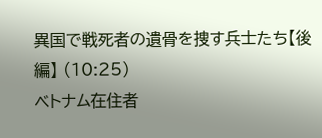異国で戦死者の遺骨を捜す兵士たち【後編】 (10:25)
ベトナム在住者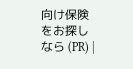向け保険をお探しなら (PR) |